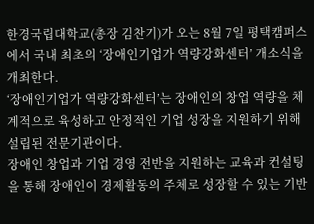한경국립대학교(총장 김찬기)가 오는 8월 7일 평택캠퍼스에서 국내 최초의 ‘장애인기업가 역량강화센터’ 개소식을 개최한다.
‘장애인기업가 역량강화센터’는 장애인의 창업 역량을 체계적으로 육성하고 안정적인 기업 성장을 지원하기 위해 설립된 전문기관이다.
장애인 창업과 기업 경영 전반을 지원하는 교육과 컨설팅을 통해 장애인이 경제활동의 주체로 성장할 수 있는 기반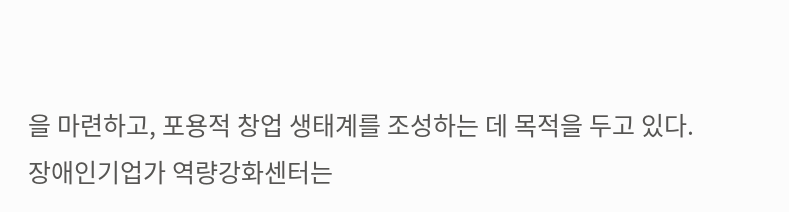을 마련하고, 포용적 창업 생태계를 조성하는 데 목적을 두고 있다.
장애인기업가 역량강화센터는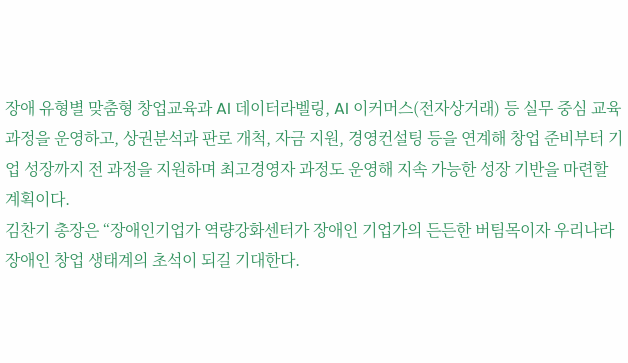장애 유형별 맞춤형 창업교육과 AI 데이터라벨링, AI 이커머스(전자상거래) 등 실무 중심 교육과정을 운영하고, 상권분석과 판로 개척, 자금 지원, 경영컨설팅 등을 연계해 창업 준비부터 기업 성장까지 전 과정을 지원하며 최고경영자 과정도 운영해 지속 가능한 성장 기반을 마련할 계획이다.
김찬기 총장은 “장애인기업가 역량강화센터가 장애인 기업가의 든든한 버팀목이자 우리나라 장애인 창업 생태계의 초석이 되길 기대한다.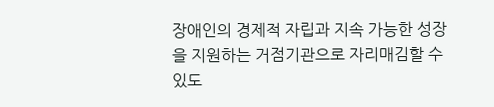장애인의 경제적 자립과 지속 가능한 성장을 지원하는 거점기관으로 자리매김할 수 있도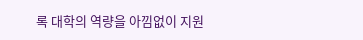록 대학의 역량을 아낌없이 지원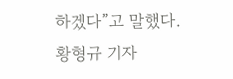하겠다”고 말했다.
황형규 기자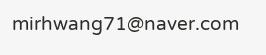mirhwang71@naver.com